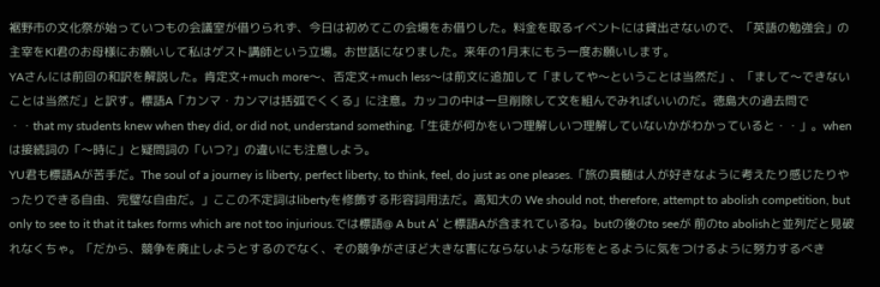裾野市の文化祭が始っていつもの会議室が借りられず、今日は初めてこの会場をお借りした。料金を取るイベントには貸出さないので、「英語の勉強会」の主宰をKI君のお母様にお願いして私はゲスト講師という立場。お世話になりました。来年の1月末にもう一度お願いします。
YAさんには前回の和訳を解説した。肯定文+much more〜、否定文+much less〜は前文に追加して「ましてや〜ということは当然だ」、「まして〜できないことは当然だ」と訳す。標語A「カンマ・カンマは括弧でくくる」に注意。カッコの中は一旦削除して文を組んでみればいいのだ。徳島大の過去問で ・・that my students knew when they did, or did not, understand something.「生徒が何かをいつ理解しいつ理解していないかがわかっていると・・」。whenは接続詞の「〜時に」と疑問詞の「いつ?」の違いにも注意しよう。
YU君も標語Aが苦手だ。The soul of a journey is liberty, perfect liberty, to think, feel, do just as one pleases.「旅の真髄は人が好きなように考えたり感じたりやったりできる自由、完璧な自由だ。」ここの不定詞はlibertyを修飾する形容詞用法だ。高知大の We should not, therefore, attempt to abolish competition, but only to see to it that it takes forms which are not too injurious.では標語@ A but A’ と標語Aが含まれているね。butの後のto seeが 前のto abolishと並列だと見破れなくちゃ。「だから、競争を廃止しようとするのでなく、その競争がさほど大きな害にならないような形をとるように気をつけるように努力するべき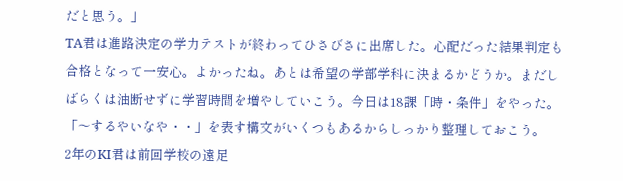だと思う。」
TA君は進路決定の学力テストが終わってひさびさに出席した。心配だった結果判定も合格となって一安心。よかったね。あとは希望の学部学科に決まるかどうか。まだしばらくは油断せずに学習時間を増やしていこう。今日は18課「時・条件」をやった。「〜するやいなや・・」を表す構文がいくつもあるからしっかり整理しておこう。
2年のKI君は前回学校の遠足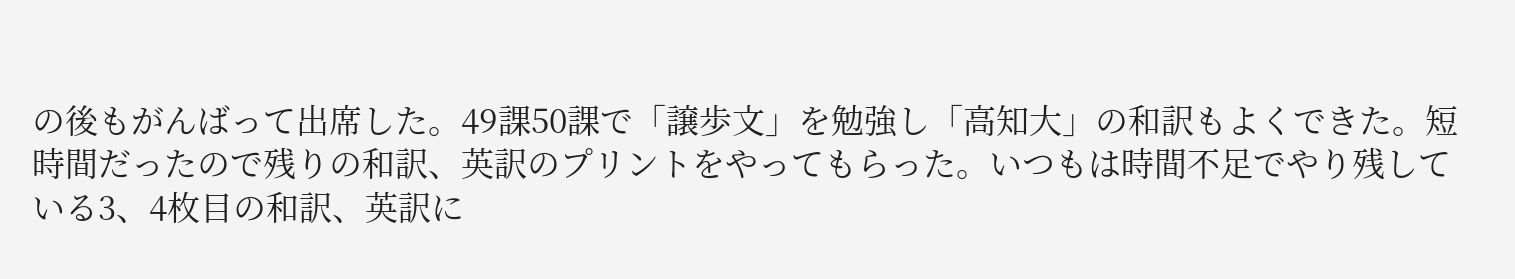の後もがんばって出席した。49課50課で「譲歩文」を勉強し「高知大」の和訳もよくできた。短時間だったので残りの和訳、英訳のプリントをやってもらった。いつもは時間不足でやり残している3、4枚目の和訳、英訳に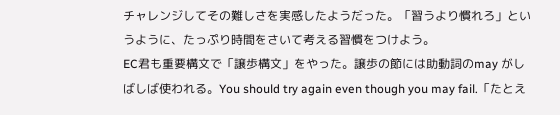チャレンジしてその難しさを実感したようだった。「習うより慣れろ」というように、たっぷり時間をさいて考える習慣をつけよう。
EC君も重要構文で「譲歩構文」をやった。譲歩の節には助動詞のmay がしばしば使われる。You should try again even though you may fail.「たとえ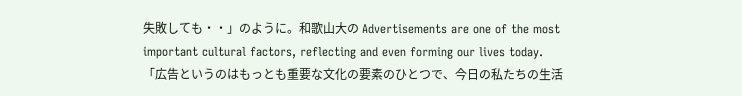失敗しても・・」のように。和歌山大の Advertisements are one of the most important cultural factors, reflecting and even forming our lives today.「広告というのはもっとも重要な文化の要素のひとつで、今日の私たちの生活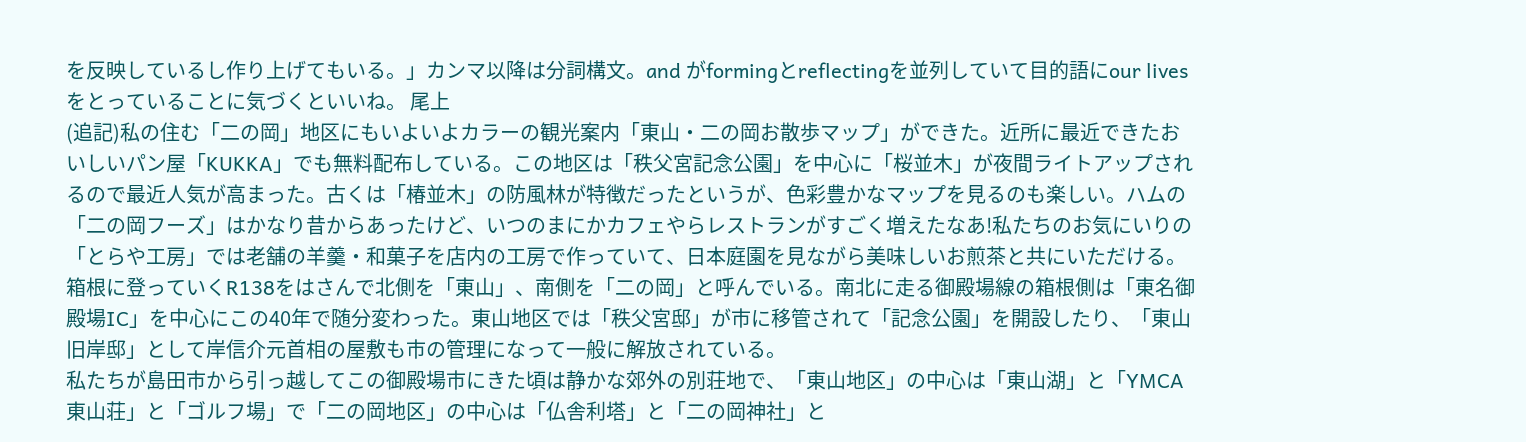を反映しているし作り上げてもいる。」カンマ以降は分詞構文。and がformingとreflectingを並列していて目的語にour livesをとっていることに気づくといいね。 尾上
(追記)私の住む「二の岡」地区にもいよいよカラーの観光案内「東山・二の岡お散歩マップ」ができた。近所に最近できたおいしいパン屋「KUKKA」でも無料配布している。この地区は「秩父宮記念公園」を中心に「桜並木」が夜間ライトアップされるので最近人気が高まった。古くは「椿並木」の防風林が特徴だったというが、色彩豊かなマップを見るのも楽しい。ハムの「二の岡フーズ」はかなり昔からあったけど、いつのまにかカフェやらレストランがすごく増えたなあ!私たちのお気にいりの「とらや工房」では老舗の羊羹・和菓子を店内の工房で作っていて、日本庭園を見ながら美味しいお煎茶と共にいただける。
箱根に登っていくR138をはさんで北側を「東山」、南側を「二の岡」と呼んでいる。南北に走る御殿場線の箱根側は「東名御殿場IC」を中心にこの40年で随分変わった。東山地区では「秩父宮邸」が市に移管されて「記念公園」を開設したり、「東山旧岸邸」として岸信介元首相の屋敷も市の管理になって一般に解放されている。
私たちが島田市から引っ越してこの御殿場市にきた頃は静かな郊外の別荘地で、「東山地区」の中心は「東山湖」と「YMCA東山荘」と「ゴルフ場」で「二の岡地区」の中心は「仏舎利塔」と「二の岡神社」と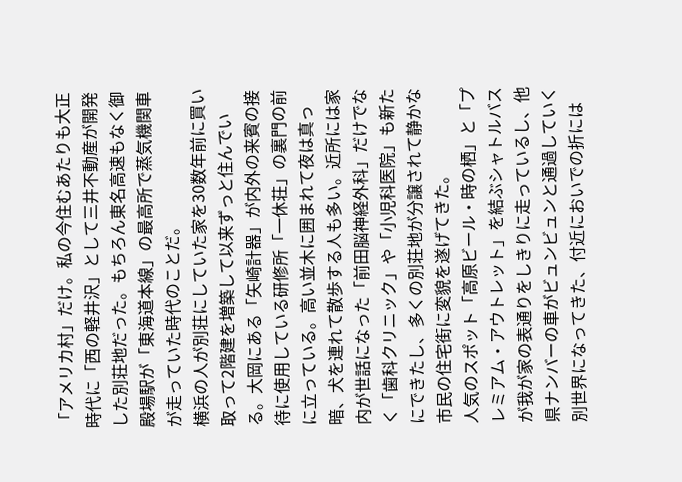「アメリカ村」だけ。私の今住むあたりも大正時代に「西の軽井沢」として三井不動産が開発した別荘地だった。もちろん東名高速もなく御殿場駅が「東海道本線」の最高所で蒸気機関車が走っていた時代のことだ。
横浜の人が別荘にしていた家を30数年前に買い取って2階建を増築して以来ずっと住んでいる。大岡にある「矢崎計器」が内外の来賓の接待に使用している研修所「一休荘」の裏門の前に立っている。高い並木に囲まれて夜は真っ暗、犬を連れて散歩する人も多い。近所には家内が世話になった「前田脳神経外科」だけでなく「歯科クリニック」や「小児科医院」も新たにできたし、多くの別荘地が分譲されて静かな市民の住宅街に変貌を遂げてきた。
人気のスポット「高原ビール・時の栖」と「プレミアム・アウトレット」を結ぶシャトルバスが我が家の表通りをしきりに走っているし、他県ナンバーの車がビュンビュンと通過していく別世界になってきた、付近においでの折には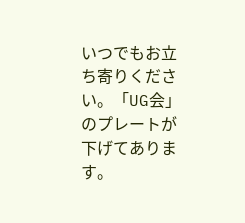いつでもお立ち寄りください。「UG会」のプレートが下げてあります。